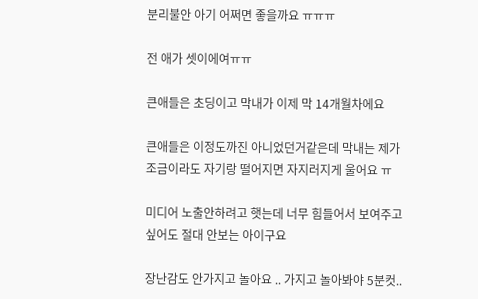분리불안 아기 어쩌면 좋을까요 ㅠㅠㅠ

전 애가 셋이에여ㅠㅠ

큰애들은 초딩이고 막내가 이제 막 14개월차에요

큰애들은 이정도까진 아니었던거같은데 막내는 제가 조금이라도 자기랑 떨어지면 자지러지게 울어요 ㅠ

미디어 노출안하려고 햇는데 너무 힘들어서 보여주고싶어도 절대 안보는 아이구요

장난감도 안가지고 놀아요 .. 가지고 놀아봐야 5분컷..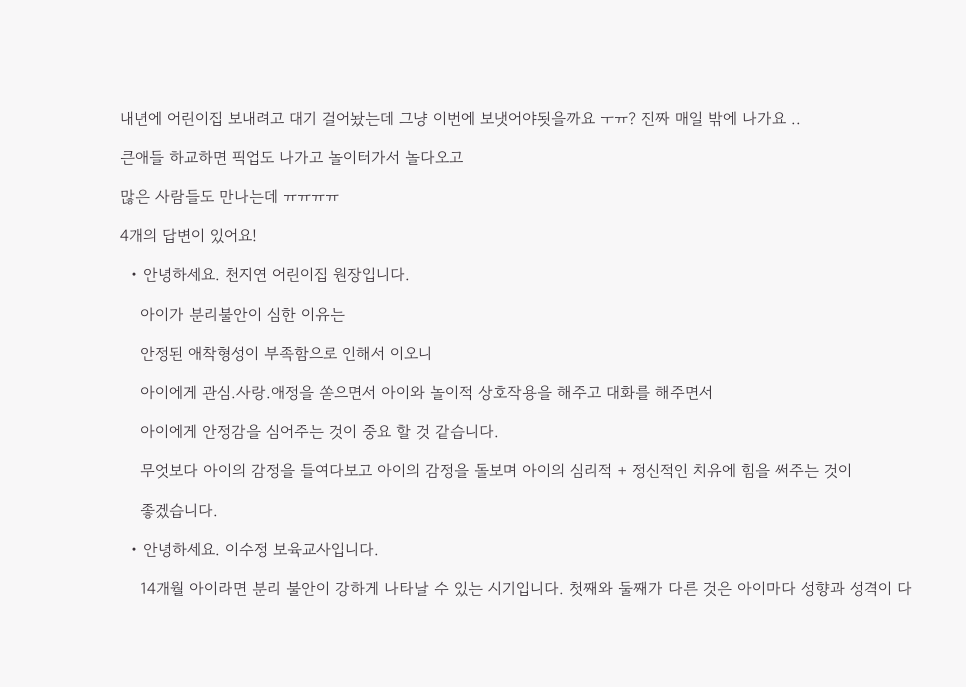내년에 어린이집 보내려고 대기 걸어놨는데 그냥 이번에 보냇어야됫을까요 ㅜㅠ? 진짜 매일 밖에 나가요 ..

큰애들 하교하면 픽업도 나가고 놀이터가서 놀다오고

많은 사람들도 만나는데 ㅠㅠㅠㅠ

4개의 답변이 있어요!

  • 안녕하세요. 천지연 어린이집 원장입니다.

    아이가 분리불안이 심한 이유는

    안정된 애착형성이 부족함으로 인해서 이오니

    아이에게 관심.사랑.애정을 쏟으면서 아이와 놀이적 상호작용을 해주고 대화를 해주면서

    아이에게 안정감을 심어주는 것이 중요 할 것 같습니다.

    무엇보다 아이의 감정을 들여다보고 아이의 감정을 돌보며 아이의 심리적 + 정신적인 치유에 힘을 써주는 것이

    좋겠습니다.

  • 안녕하세요. 이수정 보육교사입니다.

    14개월 아이라면 분리 불안이 강하게 나타날 수 있는 시기입니다. 첫째와 둘째가 다른 것은 아이마다 성향과 성격이 다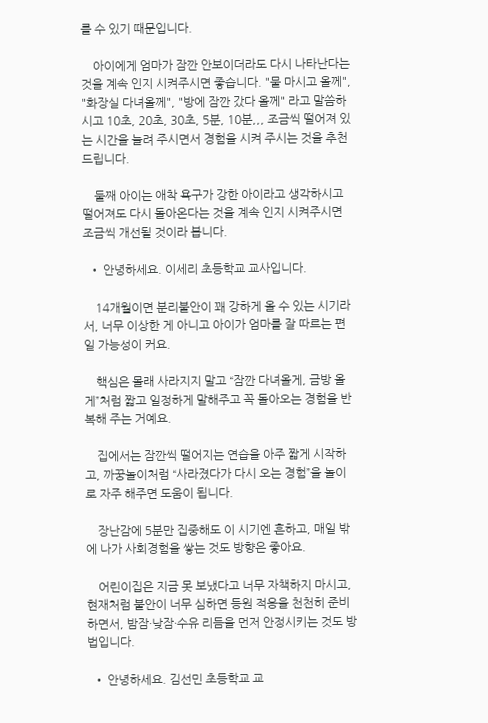를 수 있기 때문입니다.

    아이에게 엄마가 잠깐 안보이더라도 다시 나타난다는 것을 계속 인지 시켜주시면 좋습니다. "물 마시고 올께", "화장실 다녀올께", "방에 잠깐 갔다 올께" 라고 말씀하시고 10초, 20초, 30초, 5분, 10분,,, 조금씩 떨어져 있는 시간을 늘려 주시면서 경험을 시켜 주시는 것을 추천 드립니다.

    둘째 아이는 애착 욕구가 강한 아이라고 생각하시고 떨어져도 다시 돌아온다는 것을 계속 인지 시켜주시면 조금씩 개선될 것이라 봅니다.

  • 안녕하세요. 이세리 초등학교 교사입니다.

    14개월이면 분리불안이 꽤 강하게 올 수 있는 시기라서, 너무 이상한 게 아니고 아이가 엄마를 잘 따르는 편일 가능성이 커요.

    핵심은 몰래 사라지지 말고 “잠깐 다녀올게, 금방 올게”처럼 짧고 일정하게 말해주고 꼭 돌아오는 경험을 반복해 주는 거예요.

    집에서는 잠깐씩 떨어지는 연습을 아주 짧게 시작하고, 까꿍놀이처럼 “사라졌다가 다시 오는 경험”을 놀이로 자주 해주면 도움이 됩니다.

    장난감에 5분만 집중해도 이 시기엔 흔하고, 매일 밖에 나가 사회경험을 쌓는 것도 방향은 좋아요.

    어린이집은 지금 못 보냈다고 너무 자책하지 마시고, 현재처럼 불안이 너무 심하면 등원 적응을 천천히 준비하면서, 밤잠·낮잠·수유 리듬을 먼저 안정시키는 것도 방법입니다.

  • 안녕하세요. 김선민 초등학교 교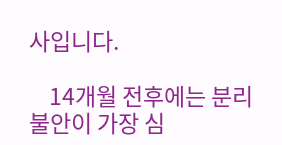사입니다.

    14개월 전후에는 분리불안이 가장 심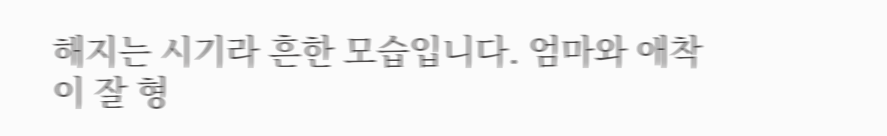해지는 시기라 흔한 모습입니다. 엄마와 애착이 잘 형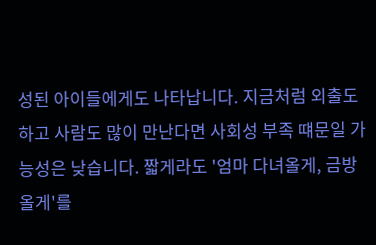성된 아이들에게도 나타납니다. 지금처럼 외출도 하고 사람도 많이 만난다면 사회성 부족 떄문일 가능성은 낮습니다. 짧게라도 '엄마 다녀올게, 금방올게'를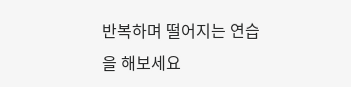반복하며 떨어지는 연습을 해보세요